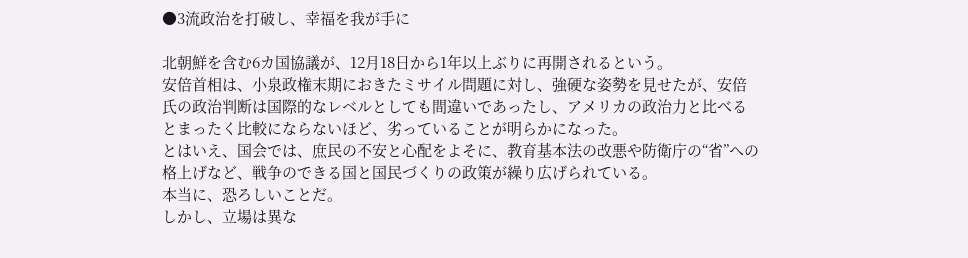●3流政治を打破し、幸福を我が手に

北朝鮮を含む6カ国協議が、12月18日から1年以上ぶりに再開されるという。
安倍首相は、小泉政権末期におきたミサイル問題に対し、強硬な姿勢を見せたが、安倍氏の政治判断は国際的なレベルとしても間違いであったし、アメリカの政治力と比べるとまったく比較にならないほど、劣っていることが明らかになった。
とはいえ、国会では、庶民の不安と心配をよそに、教育基本法の改悪や防衛庁の“省”への格上げなど、戦争のできる国と国民づくりの政策が繰り広げられている。
本当に、恐ろしいことだ。
しかし、立場は異な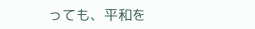っても、平和を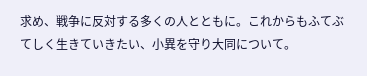求め、戦争に反対する多くの人とともに。これからもふてぶてしく生きていきたい、小異を守り大同について。